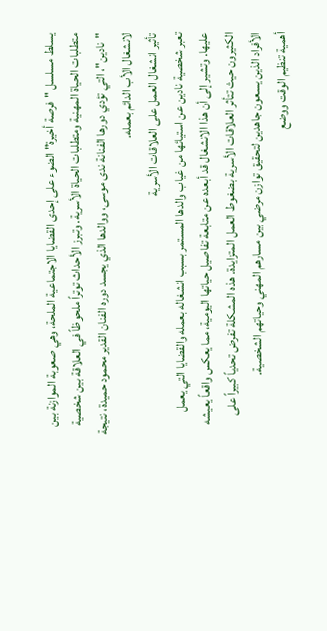يسلط مسلسل "فرصة أخيرة" الضوء على إحدى القضايا الاجتماعية الملحة، وهي صعوبة الموازنة بين متطلبات الحياة المهنية ومتطلبات الحياة الأسرية. وتبرز الأحداث توتراً ملحوظاً في العلاقة بين شخصية "نادين"، التي تؤدي دورها الفنانة ندى موسى، ووالدها الذي يجسد دوره الفنان القدير محمود حميدة، نتيجة لانشغال الأب الدائم بعمله.
تأثير انشغال العمل على العلاقات الأسرية
تعبر شخصية نادين عن استيائها من غياب والدها المستمر بسبب انشغاله بعمله والقضايا التي يعمل عليها. وتشير إلى أن هذا الانشغال قد أبعده عن متابعة تفاصيل حياتها اليومية، مما يعكس واقعاً يعيشه الكثيرون حيث تتأثر العلاقات الأسرية بضغوط العمل المتزايدة. هذه المشكلة تفرض تحدياً كبيراً على الأفراد الذين يسعون جاهدين لتحقيق توازن مرضي بين مسارهم المهني وحياتهم الشخصية.
أهمية تنظيم الوقت ووضع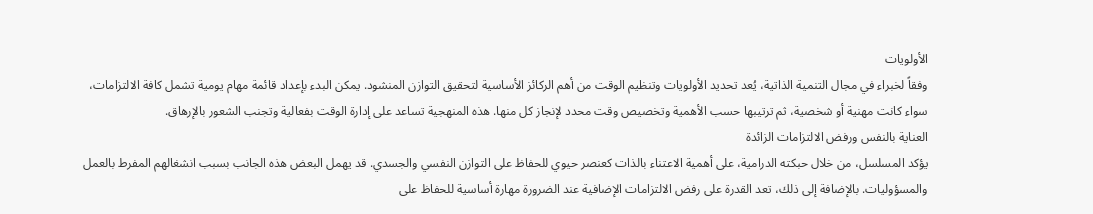الأولويات
وفقاً لخبراء في مجال التنمية الذاتية، يُعد تحديد الأولويات وتنظيم الوقت من أهم الركائز الأساسية لتحقيق التوازن المنشود. يمكن البدء بإعداد قائمة مهام يومية تشمل كافة الالتزامات، سواء كانت مهنية أو شخصية، ثم ترتيبها حسب الأهمية وتخصيص وقت محدد لإنجاز كل منها. هذه المنهجية تساعد على إدارة الوقت بفعالية وتجنب الشعور بالإرهاق.
العناية بالنفس ورفض الالتزامات الزائدة
يؤكد المسلسل، من خلال حبكته الدرامية، على أهمية الاعتناء بالذات كعنصر حيوي للحفاظ على التوازن النفسي والجسدي. قد يهمل البعض هذه الجانب بسبب انشغالهم المفرط بالعمل والمسؤوليات. بالإضافة إلى ذلك، تعد القدرة على رفض الالتزامات الإضافية عند الضرورة مهارة أساسية للحفاظ على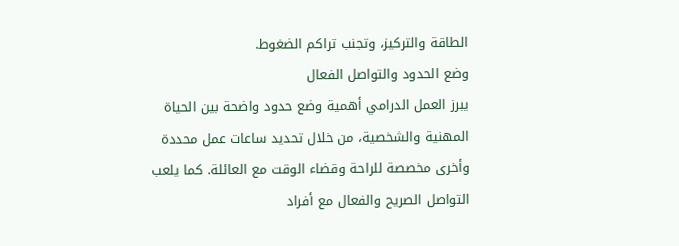الطاقة والتركيز، وتجنب تراكم الضغوط.
وضع الحدود والتواصل الفعال
يبرز العمل الدرامي أهمية وضع حدود واضحة بين الحياة المهنية والشخصية، من خلال تحديد ساعات عمل محددة وأخرى مخصصة للراحة وقضاء الوقت مع العائلة. كما يلعب التواصل الصريح والفعال مع أفراد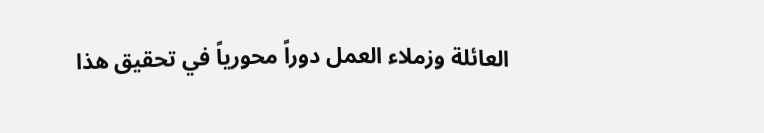العائلة وزملاء العمل دوراً محورياً في تحقيق هذا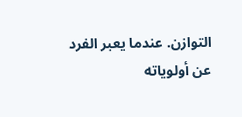التوازن. عندما يعبر الفرد عن أولوياته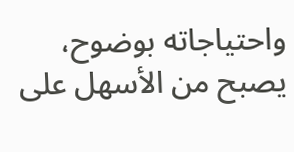واحتياجاته بوضوح، يصبح من الأسهل على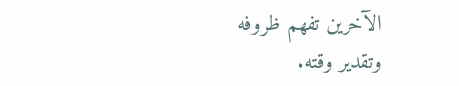الآخرين تفهم ظروفه وتقدير وقته.